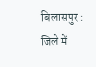बिलासपुर : जिले में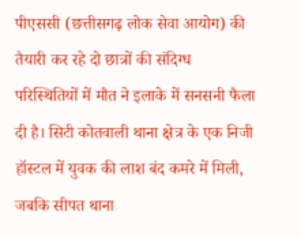पीएससी (छत्तीसगढ़ लोक सेवा आयोग) की तैयारी कर रहे दो छात्रों की संदिग्ध परिस्थितियों में मौत ने इलाके में सनसनी फैला दी है। सिटी कोतवाली थाना क्षेत्र के एक निजी हॉस्टल में युवक की लाश बंद कमरे में मिली, जबकि सीपत थाना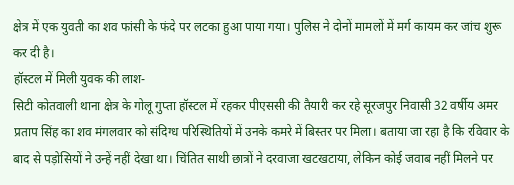क्षेत्र में एक युवती का शव फांसी के फंदे पर लटका हुआ पाया गया। पुलिस ने दोनों मामलों में मर्ग कायम कर जांच शुरू कर दी है।
हॉस्टल में मिली युवक की लाश-
सिटी कोतवाली थाना क्षेत्र के गोलू गुप्ता हॉस्टल में रहकर पीएससी की तैयारी कर रहे सूरजपुर निवासी 32 वर्षीय अमर प्रताप सिंह का शव मंगलवार को संदिग्ध परिस्थितियों में उनके कमरे में बिस्तर पर मिला। बताया जा रहा है कि रविवार के बाद से पड़ोसियों ने उन्हें नहीं देखा था। चिंतित साथी छात्रों ने दरवाजा खटखटाया, लेकिन कोई जवाब नहीं मिलने पर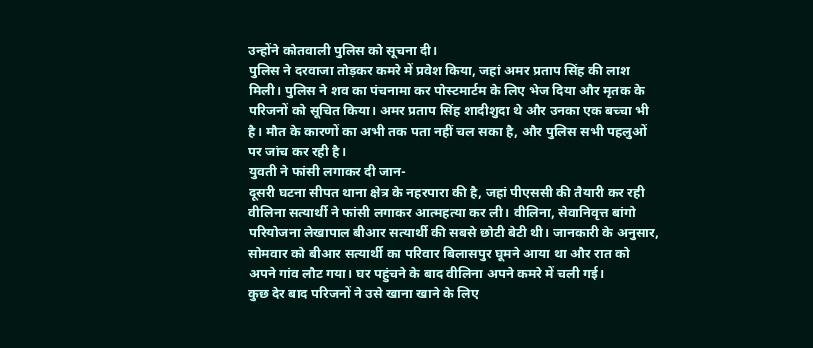उन्होंने कोतवाली पुलिस को सूचना दी।
पुलिस ने दरवाजा तोड़कर कमरे में प्रवेश किया, जहां अमर प्रताप सिंह की लाश मिली। पुलिस ने शव का पंचनामा कर पोस्टमार्टम के लिए भेज दिया और मृतक के परिजनों को सूचित किया। अमर प्रताप सिंह शादीशुदा थे और उनका एक बच्चा भी है। मौत के कारणों का अभी तक पता नहीं चल सका है, और पुलिस सभी पहलुओं पर जांच कर रही है।
युवती ने फांसी लगाकर दी जान-
दूसरी घटना सीपत थाना क्षेत्र के नहरपारा की है, जहां पीएससी की तैयारी कर रही वीलिना सत्यार्थी ने फांसी लगाकर आत्महत्या कर ली। वीलिना, सेवानिवृत्त बांगो परियोजना लेखापाल बीआर सत्यार्थी की सबसे छोटी बेटी थी। जानकारी के अनुसार, सोमवार को बीआर सत्यार्थी का परिवार बिलासपुर घूमने आया था और रात को अपने गांव लौट गया। घर पहुंचने के बाद वीलिना अपने कमरे में चली गई।
कुछ देर बाद परिजनों ने उसे खाना खाने के लिए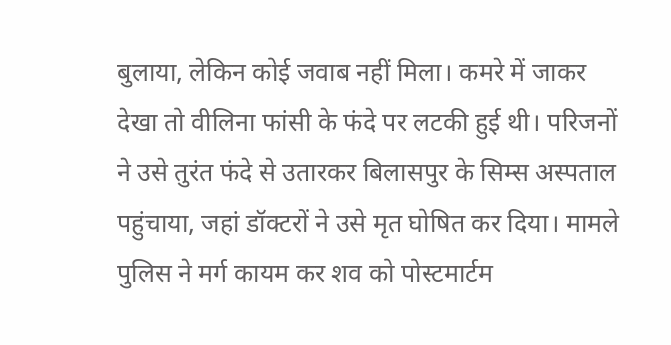बुलाया, लेकिन कोई जवाब नहीं मिला। कमरे में जाकर देखा तो वीलिना फांसी के फंदे पर लटकी हुई थी। परिजनों ने उसे तुरंत फंदे से उतारकर बिलासपुर के सिम्स अस्पताल पहुंचाया, जहां डॉक्टरों ने उसे मृत घोषित कर दिया। मामले पुलिस ने मर्ग कायम कर शव को पोस्टमार्टम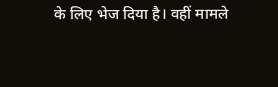के लिए भेज दिया है। वहीं मामले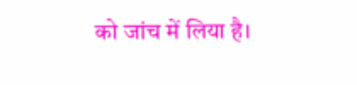को जांच में लिया है।